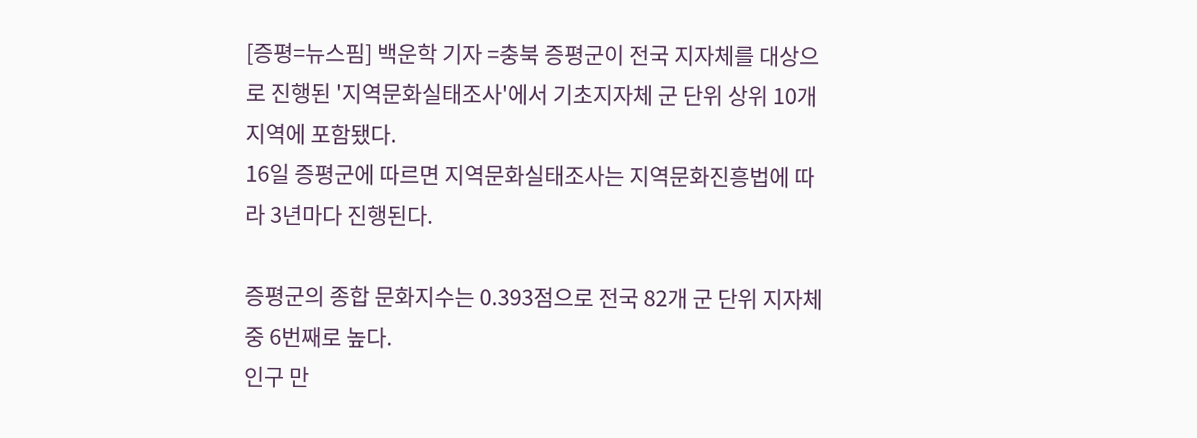[증평=뉴스핌] 백운학 기자 =충북 증평군이 전국 지자체를 대상으로 진행된 '지역문화실태조사'에서 기초지자체 군 단위 상위 10개 지역에 포함됐다.
16일 증평군에 따르면 지역문화실태조사는 지역문화진흥법에 따라 3년마다 진행된다.

증평군의 종합 문화지수는 0.393점으로 전국 82개 군 단위 지자체 중 6번째로 높다.
인구 만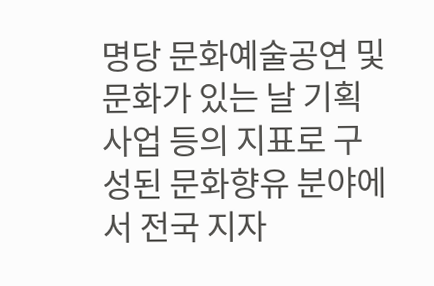명당 문화예술공연 및 문화가 있는 날 기획사업 등의 지표로 구성된 문화향유 분야에서 전국 지자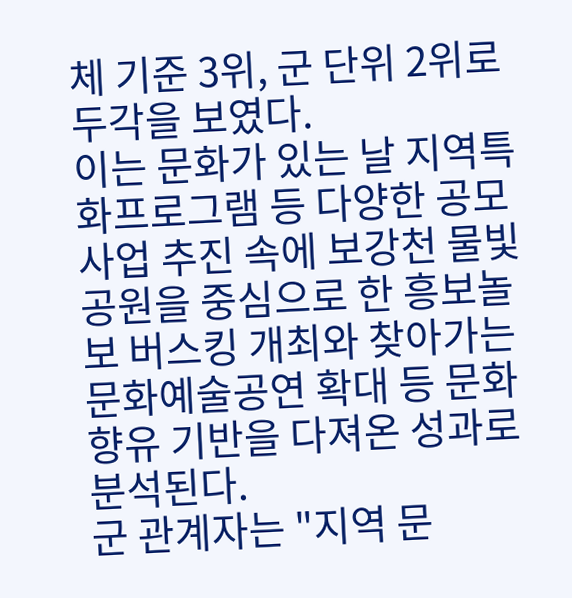체 기준 3위, 군 단위 2위로 두각을 보였다.
이는 문화가 있는 날 지역특화프로그램 등 다양한 공모사업 추진 속에 보강천 물빛공원을 중심으로 한 흥보놀보 버스킹 개최와 찾아가는 문화예술공연 확대 등 문화 향유 기반을 다져온 성과로 분석된다.
군 관계자는 "지역 문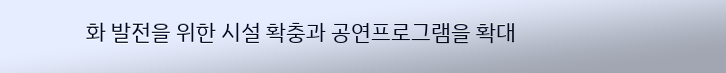화 발전을 위한 시설 확충과 공연프로그램을 확대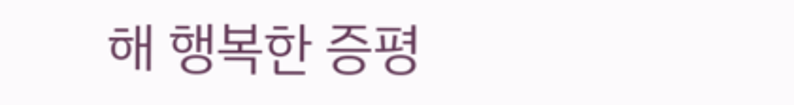해 행복한 증평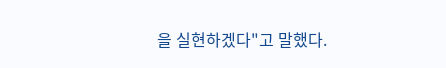을 실현하겠다"고 말했다.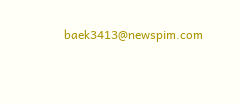baek3413@newspim.com